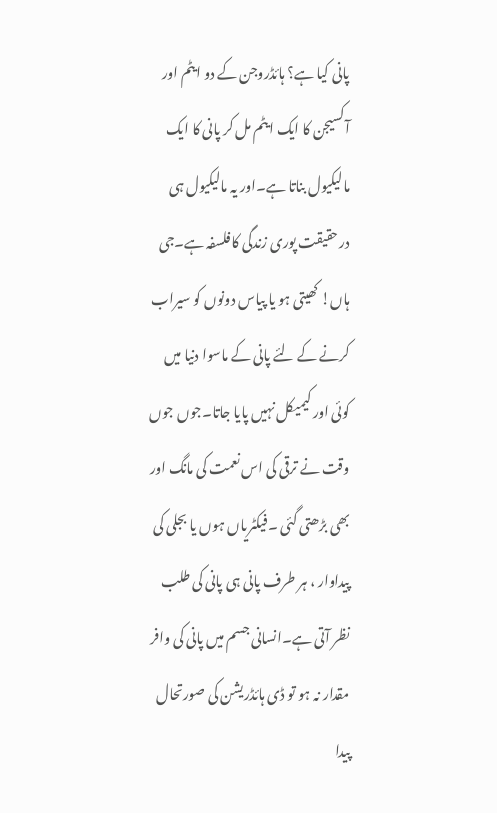پانی کیا ہے؟ ہائڈروجن کے دو ایٹم اور آکسیجن کا ایک ایٹم مل کر پانی کا ایک مالیکیول بناتا ہے۔اور یہ مالیکیول ہی درحقیقت پوری زندگی کافلسفہ ہے۔جی ہاں! کھیتی ہو یا پیاس دونوں کو سیراب کرنے کے لئے پانی کے ماسوا دنیا میں کوئی اور کیمیکل نہیں پایا جاتا۔جوں جوں وقت نے ترقی کی اس نعمت کی مانگ اور بھی بڑھتی گئی ۔فیکٹریاں ہوں یا بجلی کی پیداوار ، ہر طرف پانی ہی پانی کی طلب نظر آتی ہے۔انسانی جسم میں پانی کی وافر مقدار نہ ہو تو ڈی ہائڈریشن کی صورتحال پیدا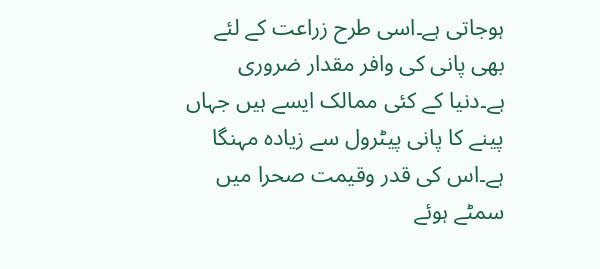ہوجاتی ہے۔اسی طرح زراعت کے لئے بھی پانی کی وافر مقدار ضروری ہے۔دنیا کے کئی ممالک ایسے ہیں جہاں پینے کا پانی پیٹرول سے زیادہ مہنگا ہے۔اس کی قدر وقیمت صحرا میں سمٹے ہوئے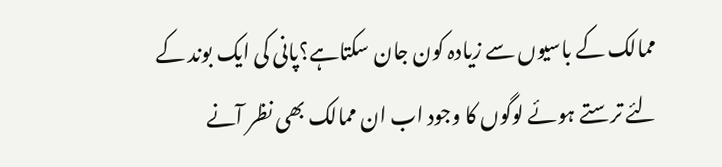ممالک کے باسیوں سے زیادہ کون جان سکتاہے؟پانی کی ایک بوند کے لئے ترستے ہوئے لوگوں کا وجود اب ان ممالک بھی نظر آنے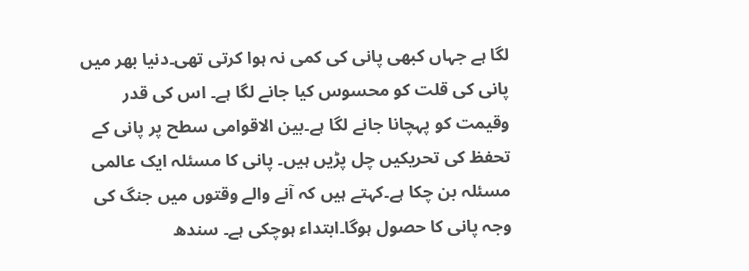لگا ہے جہاں کبھی پانی کی کمی نہ ہوا کرتی تھی۔دنیا بھر میں پانی کی قلت کو محسوس کیا جانے لگا ہے۔ اس کی قدر وقیمت کو پہچانا جانے لگا ہے۔بین الاقوامی سطح پر پانی کے تحفظ کی تحریکیں چل پڑیں ہیں۔ پانی کا مسئلہ ایک عالمی مسئلہ بن چکا ہے۔کہتے ہیں کہ آنے والے وقتوں میں جنگ کی وجہ پانی کا حصول ہوگا۔ابتداء ہوچکی ہے۔ سندھ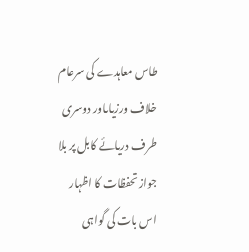طاس معاہدے کی سرعام خلاف ورزیاںاور دوسری طرف دریائے کابل پر بلا جواز تحفظات کا اظہار اس بات کی گواہی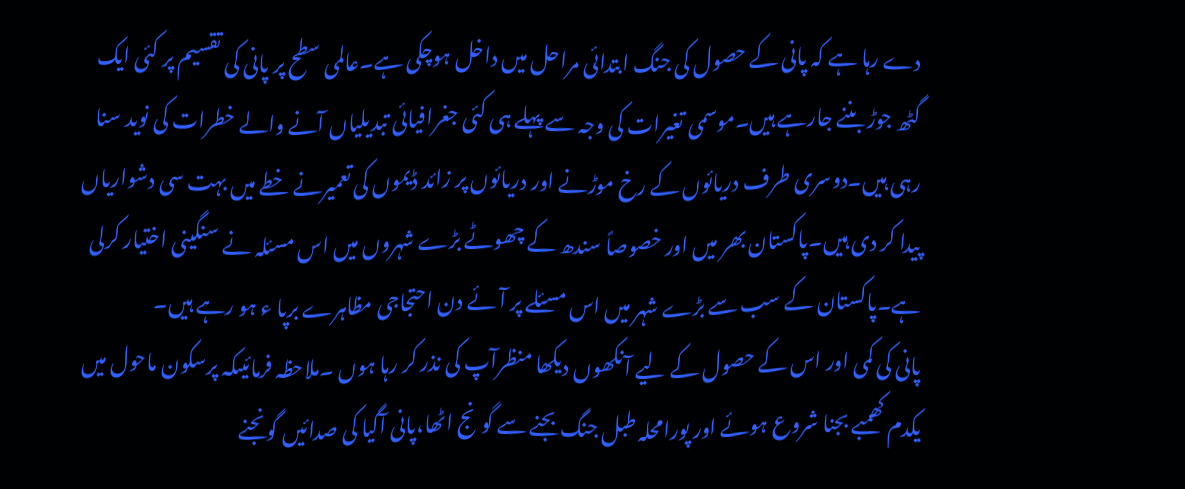دے رہا ہے کہ پانی کے حصول کی جنگ ابتدائی مراحل میں داخل ہوچکی ہے۔عالمی سطح پر پانی کی تقسیم پر کئی ایک گٹھ جوڑ بننے جارہے ہیں۔موسمی تغیرات کی وجہ سے پہلے ہی کئی جغرافیائی تبدیلیاں آنے والے خطرات کی نوید سنا رہی ہیں۔دوسری طرف دریائوں کے رخ موڑنے اور دریائوں پر زائد ڈیموں کی تعمیرنے خطے میں بہت سی دشواریاں پیدا کر دی ہیں۔پاکستان بھر میں اور خصوصاً سندھ کے چھوٹے بڑے شہروں میں اس مسئلہ نے سنگینی اختیار کرلی ہے۔پاکستان کے سب سے بڑے شہر میں اس مسئلے پر آئے دن احتجاجی مظاہرے برپا ء ہو رہے ہیں۔
پانی کی کمی اور اس کے حصول کے لیے آنکھوں دیکھا منظرآپ کی نذر کر رہا ہوں ۔ملاحظہ فرمائیںکہ پرسکون ماحول میں یکدم کھمبے بجنا شروع ہوئے اور پورامحلہ طبل جنگ بجنے سے گونج اٹھا،پانی آگیا کی صدائیں گونجنے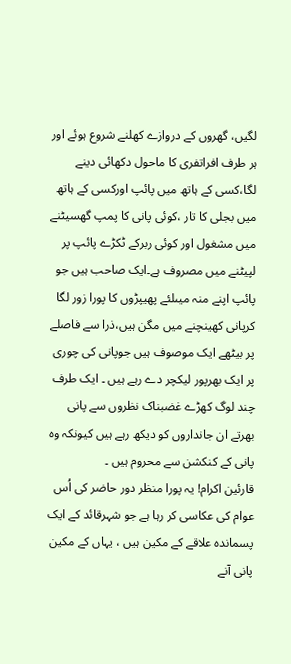لگیں، گھروں کے دروازے کھلنے شروع ہوئے اور ہر طرف افراتفری کا ماحول دکھائی دینے لگا،کسی کے ہاتھ میں پائپ اورکسی کے ہاتھ میں بجلی کا تار ،کوئی پانی کا پمپ گھسیٹنے میں مشغول اور کوئی ربرکے ٹکڑے پائپ پر لپیٹنے میں مصروف ہے۔ایک صاحب ہیں جو پائپ اپنے منہ میںلئے پھیپڑوں کا پورا زور لگا کرپانی کھینچنے میں مگن ہیں،ذرا سے فاصلے پر بیٹھے ایک موصوف ہیں جوپانی کی چوری پر ایک بھرپور لیکچر دے رہے ہیں ۔ ایک طرف چند لوگ کھڑے غضبناک نظروں سے پانی بھرتے ان جانداروں کو دیکھ رہے ہیں کیونکہ وہ پانی کے کنکشن سے محروم ہیں ۔
قارئین اکرام! یہ پورا منظر دور حاضر کی اُس عوام کی عکاسی کر رہا ہے جو شہرقائد کے ایک پسماندہ علاقے کے مکین ہیں ، یہاں کے مکین پانی آنے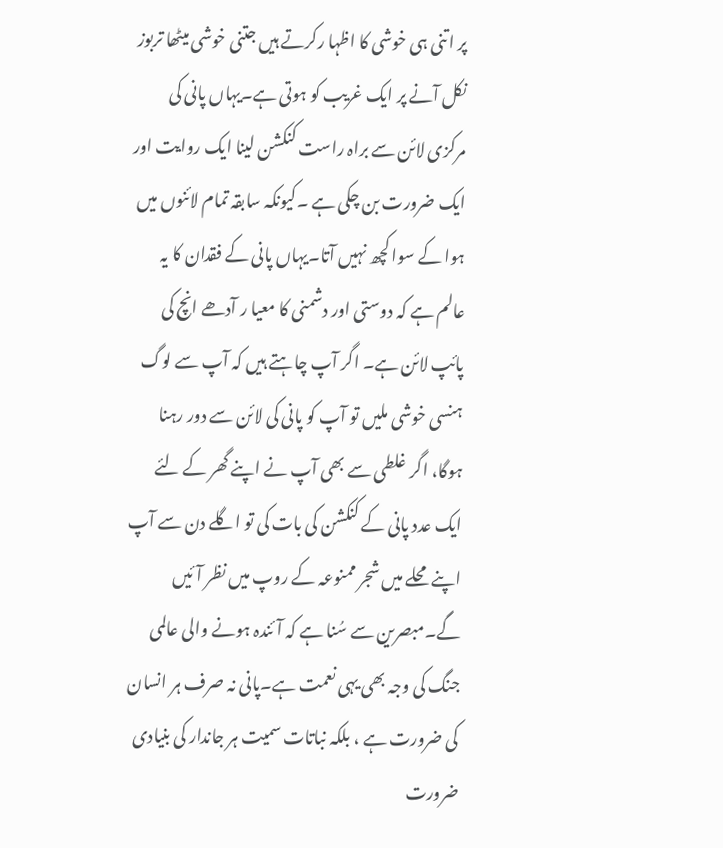پر اتنی ہی خوشی کا اظہا رکرتے ہیں جتنی خوشی میٹھا تربوز نکل آنے پر ایک غریب کو ہوتی ہے۔یہاں پانی کی مرکزی لائن سے براہ راست کنکشن لینا ایک روایت اور ایک ضرورت بن چکی ہے ۔کیونکہ سابقہ تمام لائنوں میں ہوا کے سوا کچھ نہیں آتا۔یہاں پانی کے فقدان کا یہ عالم ہے کہ دوستی اور دشمنی کا معیا ر آدھے انچ کی پائپ لائن ہے۔ اگر آپ چاہتے ہیں کہ آپ سے لوگ ہنسی خوشی ملیں تو آپ کو پانی کی لائن سے دور رہنا ہوگا، اگر غلطی سے بھی آپ نے اپنے گھر کے لئے ایک عدد پانی کے کنکشن کی بات کی تو اگلے دن سے آپ اپنے محلے میں شجر ممنوعہ کے روپ میں نظر آئیں گے۔مبصرین سے سُنا ہے کہ آئندہ ہونے والی عالمی جنگ کی وجہ بھی یہی نعمت ہے۔پانی نہ صرف ہر انسان کی ضرورت ہے ، بلکہ نباتات سمیت ہر جاندار کی بنیادی ضرورت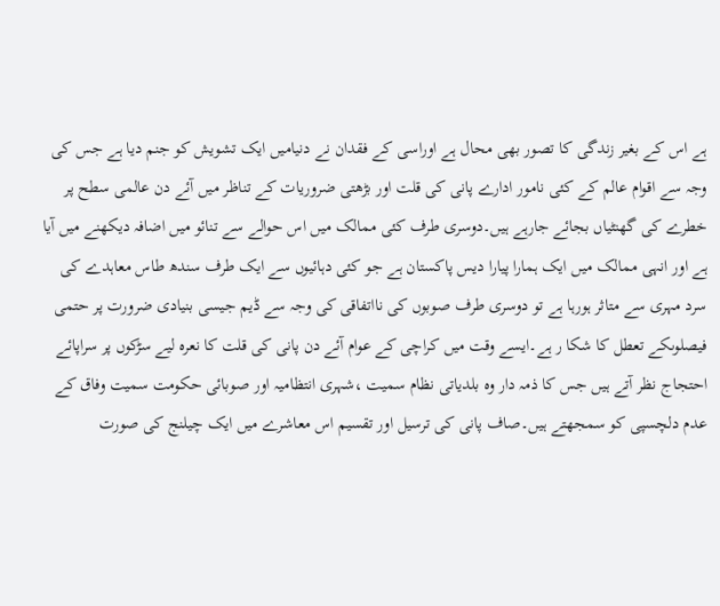ہے اس کے بغیر زندگی کا تصور بھی محال ہے اوراسی کے فقدان نے دنیامیں ایک تشویش کو جنم دیا ہے جس کی وجہ سے اقوام عالم کے کئی نامور ادارے پانی کی قلت اور بڑھتی ضروریات کے تناظر میں آئے دن عالمی سطح پر خطرے کی گھنٹیاں بجائے جارہے ہیں۔دوسری طرف کئی ممالک میں اس حوالے سے تنائو میں اضافہ دیکھنے میں آیا ہے اور انہی ممالک میں ایک ہمارا پیارا دیس پاکستان ہے جو کئی دہائیوں سے ایک طرف سندھ طاس معاہدے کی سرد مہری سے متاثر ہورہا ہے تو دوسری طرف صوبوں کی نااتفاقی کی وجہ سے ڈیم جیسی بنیادی ضرورت پر حتمی فیصلوںکے تعطل کا شکا ر ہے۔ایسے وقت میں کراچی کے عوام آئے دن پانی کی قلت کا نعرہ لیے سڑکوں پر سراپائے احتجاج نظر آتے ہیں جس کا ذمہ دار وہ بلدیاتی نظام سمیت ،شہری انتظامیہ اور صوبائی حکومت سمیت وفاق کے عدم دلچسپی کو سمجھتے ہیں۔صاف پانی کی ترسیل اور تقسیم اس معاشرے میں ایک چیلنج کی صورت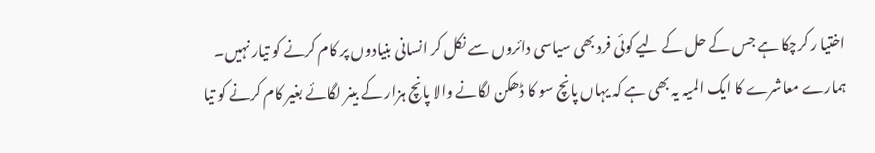اختیا ر کرچکا ہے جس کے حل کے لیے کوئی فرد بھی سیاسی دائروں سے نکل کر انسانی بنیادوں پر کام کرنے کو تیار نہیں۔
ہمارے معاشرے کا ایک المیہ یہ بھی ہے کہ یہاں پانچ سو کا ڈھکن لگانے والا پانچ ہزار کے بینر لگائے بغیر کام کرنے کو تیا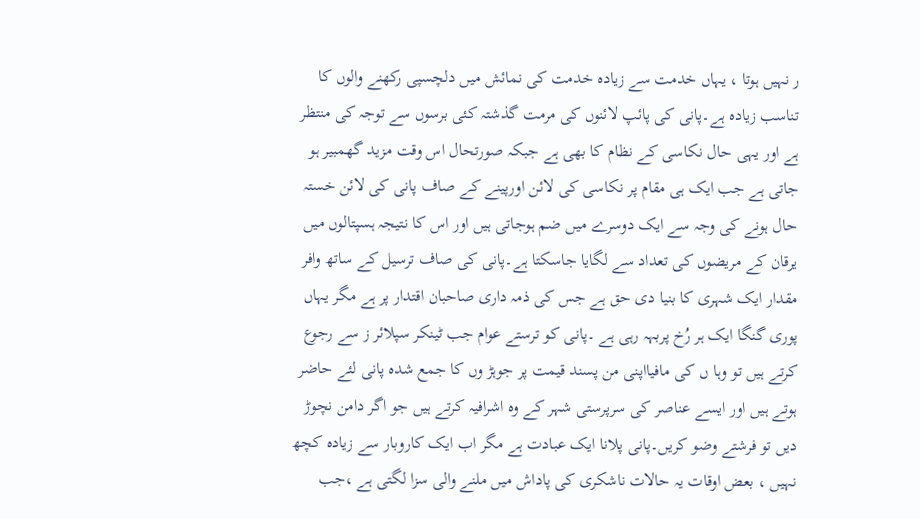ر نہیں ہوتا ، یہاں خدمت سے زیادہ خدمت کی نمائش میں دلچسپی رکھنے والوں کا تناسب زیادہ ہے۔پانی کی پائپ لائنوں کی مرمت گذشتہ کئی برسوں سے توجہ کی منتظر ہے اور یہی حال نکاسی کے نظام کا بھی ہے جبکہ صورتحال اس وقت مزید گھمبیر ہو جاتی ہے جب ایک ہی مقام پر نکاسی کی لائن اورپینے کے صاف پانی کی لائن خستہ حال ہونے کی وجہ سے ایک دوسرے میں ضم ہوجاتی ہیں اور اس کا نتیجہ ہسپتالوں میں یرقان کے مریضوں کی تعداد سے لگایا جاسکتا ہے۔پانی کی صاف ترسیل کے ساتھ وافر مقدار ایک شہری کا بنیا دی حق ہے جس کی ذمہ داری صاحبان اقتدار پر ہے مگر یہاں پوری گنگا ایک ہر رُخ پربہہ رہی ہے ۔پانی کو ترستے عوام جب ٹینکر سپلائر ز سے رجوع کرتے ہیں تو وہا ں کی مافیااپنی من پسند قیمت پر جوہڑ وں کا جمع شدہ پانی لئے حاضر ہوتے ہیں اور ایسے عناصر کی سرپرستی شہر کے وہ اشرافیہ کرتے ہیں جو اگر دامن نچوڑ دیں تو فرشتے وضو کریں۔پانی پلانا ایک عبادت ہے مگر اب ایک کاروبار سے زیادہ کچھ نہیں ، بعض اوقات یہ حالات ناشکری کی پاداش میں ملنے والی سزا لگتی ہے ،جب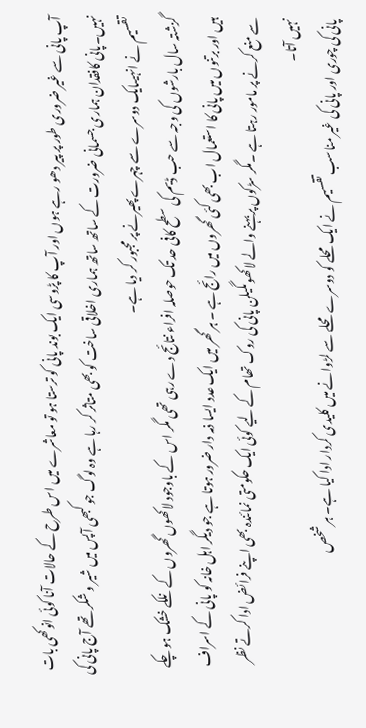آپ پانی سے غیر ضروری طور پر پیر دھو رہے ہوں اور آپ کا پڑوسی ایک بوند پانی کو ترستا ہو تو معاشرے میں اس طرح کے حالات آنا کوئی انوکھی بات نہیں۔پانی کافقدان ہماری جسمانی ضرورت کے ساتھ ساتھ ہماری اخلاقی ساخت کو بھی متاثر کر رہا ہے وہ لوگ جو کبھی آپس میں شیر و شکر تھے آج پانی کی تقسیم نے انہیںایک دوسرے سے چہرے پھیرنے پر مجبور کر دیا ہے۔
گزشتہ سال بارشوں کی وجہ سے حب ڈیم کی سطح کافی حد تک حوصلہ افراء نتائج دے رہی تھی مگر اس کے باوجود لاکھوں گھروں کے نلکے خشک ہو چکے ہیں اور برتنوں میں پانی کا استعمال اب بھی کئی گھروں میں رائج ہے ۔ ہر گھر میں ایک عدد ایسا ذمہ دار ضرور ہوتا ہے جو دیگر اہل خانہ کو پانی کے اسراف سے منع کرنے پر مامور رہتا ہے ۔مگر سڑکوں پر بہنے والے لاکھوںگیلن پانی کی روک تھام کے لیے کوئی ایک حکومتی نمائندہ بھی اپنے فرائض ادا کرتے نظر نہیں آتا۔
پانی کی چوری اور پانی کی غیر مناسب تقسیم نے ایک محلے کو دوسرے محلے سے لڑوانے میں کلیدی کردار ادا کیا ہے۔ ہر شخص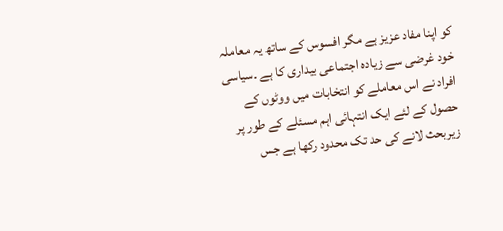کو اپنا مفاد عزیز ہے مگر افسوس کے ساتھ یہ معاملہ خود غرضی سے زیادہ اجتماعی بیداری کا ہے ۔سیاسی افراد نے اس معاملے کو انتخابات میں ووٹوں کے حصول کے لئے ایک انتہائی اہم مسئلے کے طور پر زیربحث لانے کی حد تک محدود رکھا ہے جس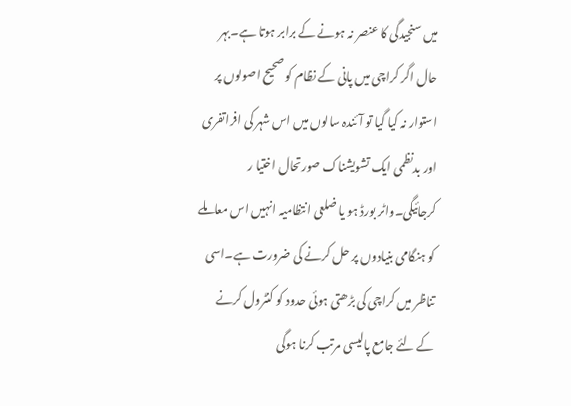میں سنجیدگی کا عنصر نہ ہونے کے برابر ہوتا ہے۔بہر حال اگر کراچی میں پانی کے نظام کو صحیح اصولوں پر استوار نہ کیا گیا تو آئندہ سالوں میں اس شہر کی افراتفری اور بدنظمی ایک تشویشناک صورتحال اختیا ر کرجائیگی۔واٹر بورڈ ہو یا ضلعی انتظامیہ انہیں اس معاملے کو ہنگامی بنیادوں پر حل کرنے کی ضرورت ہے۔اسی تناظر میں کراچی کی بڑھتی ہوئی حدود کو کنٹرول کرنے کے لئے جامع پالیسی مرتب کرنا ہوگی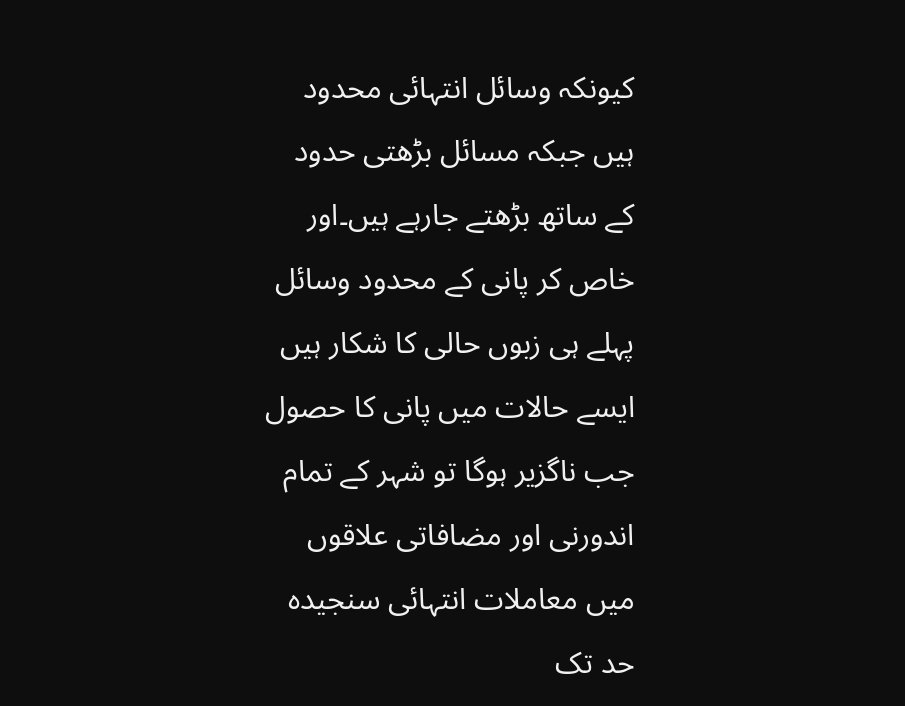کیونکہ وسائل انتہائی محدود ہیں جبکہ مسائل بڑھتی حدود کے ساتھ بڑھتے جارہے ہیں۔اور خاص کر پانی کے محدود وسائل پہلے ہی زبوں حالی کا شکار ہیں ایسے حالات میں پانی کا حصول جب ناگزیر ہوگا تو شہر کے تمام اندورنی اور مضافاتی علاقوں میں معاملات انتہائی سنجیدہ حد تک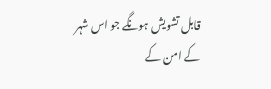قابل تشویش ہونگے جو اس شہر کے امن کے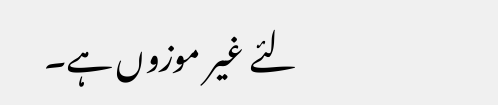لئے غیر موزوں ہے۔